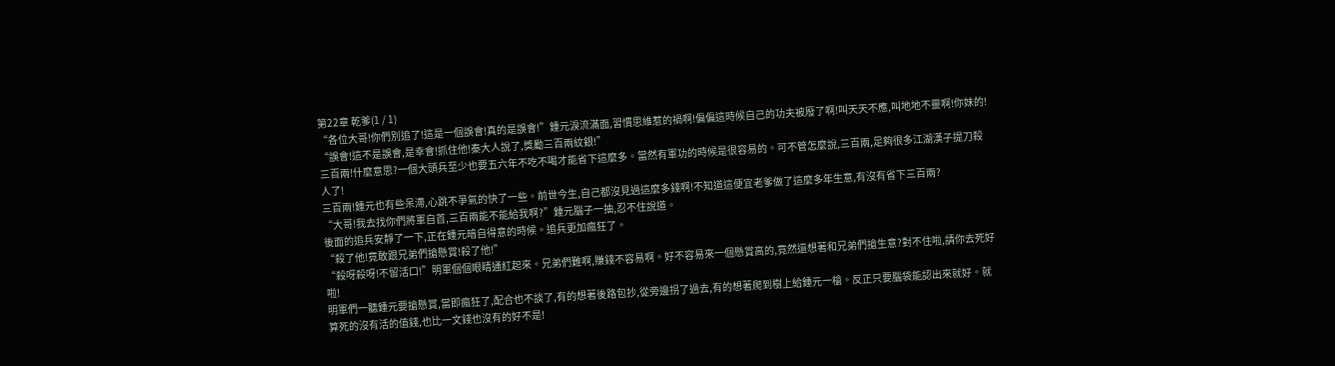第22章 乾爹(1 / 1)
“各位大哥!你們別追了!這是一個誤會!真的是誤會!”鍾元淚流滿面,習慣思維惹的禍啊!偏偏這時候自己的功夫被廢了啊!叫天天不應,叫地地不靈啊!你妹的!
“誤會!這不是誤會,是幸會!抓住他!秦大人說了,獎勵三百兩紋銀!”
三百兩!什麼意思?一個大頭兵至少也要五六年不吃不喝才能省下這麼多。當然有軍功的時候是很容易的。可不管怎麼說,三百兩,足夠很多江湖漢子提刀殺人了!
三百兩!鍾元也有些呆滯,心跳不爭氣的快了一些。前世今生,自己都沒見過這麼多錢啊!不知道這便宜老爹做了這麼多年生意,有沒有省下三百兩?
“大哥!我去找你們將軍自首,三百兩能不能給我啊?”鍾元腦子一抽,忍不住說道。
後面的追兵安靜了一下,正在鍾元暗自得意的時候。追兵更加瘋狂了。
“殺了他!竟敢跟兄弟們搶懸賞!殺了他!”
“殺呀殺呀!不留活口!”明軍個個眼睛通紅起來。兄弟們難啊,賺錢不容易啊。好不容易來一個懸賞高的,竟然還想著和兄弟們搶生意?對不住啦,請你去死好啦!
明軍們一聽鍾元要搶懸賞,當即瘋狂了,配合也不談了,有的想著後路包抄,從旁邊拐了過去,有的想著爬到樹上給鍾元一槍。反正只要腦袋能認出來就好。就算死的沒有活的值錢,也比一文錢也沒有的好不是!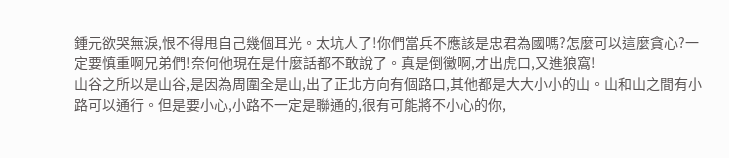鍾元欲哭無淚,恨不得甩自己幾個耳光。太坑人了!你們當兵不應該是忠君為國嗎?怎麼可以這麼貪心?一定要慎重啊兄弟們!奈何他現在是什麼話都不敢說了。真是倒黴啊,才出虎口,又進狼窩!
山谷之所以是山谷,是因為周圍全是山,出了正北方向有個路口,其他都是大大小小的山。山和山之間有小路可以通行。但是要小心,小路不一定是聯通的,很有可能將不小心的你,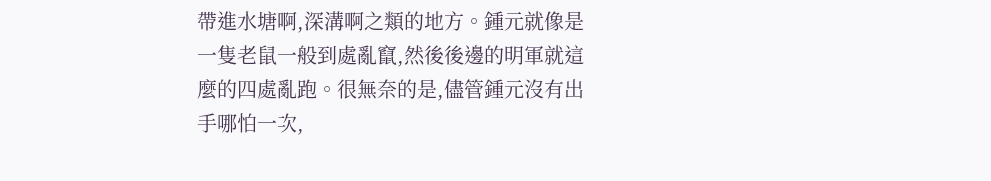帶進水塘啊,深溝啊之類的地方。鍾元就像是一隻老鼠一般到處亂竄,然後後邊的明軍就這麼的四處亂跑。很無奈的是,儘管鍾元沒有出手哪怕一次,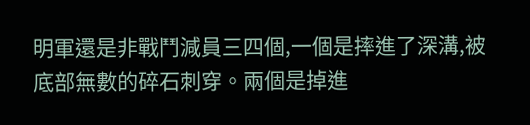明軍還是非戰鬥減員三四個,一個是摔進了深溝,被底部無數的碎石刺穿。兩個是掉進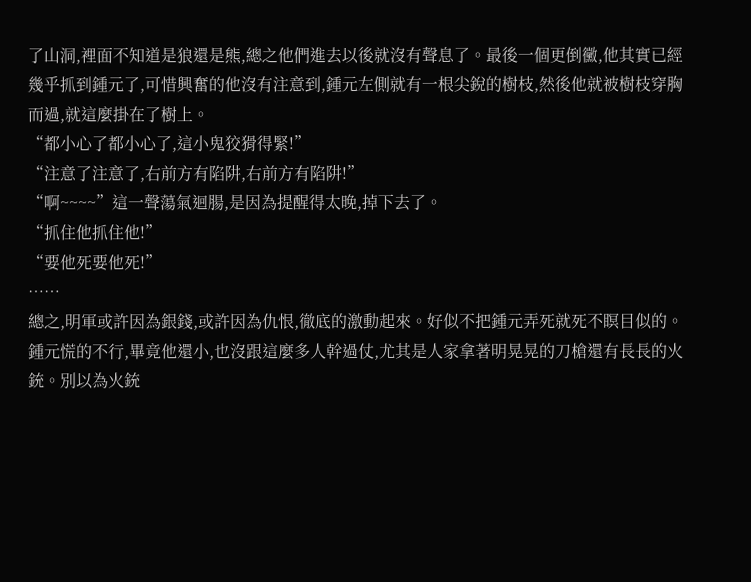了山洞,裡面不知道是狼還是熊,總之他們進去以後就沒有聲息了。最後一個更倒黴,他其實已經幾乎抓到鍾元了,可惜興奮的他沒有注意到,鍾元左側就有一根尖銳的樹枝,然後他就被樹枝穿胸而過,就這麼掛在了樹上。
“都小心了都小心了,這小鬼狡猾得緊!”
“注意了注意了,右前方有陷阱,右前方有陷阱!”
“啊~~~~”這一聲蕩氣迴腸,是因為提醒得太晚,掉下去了。
“抓住他抓住他!”
“要他死要他死!”
……
總之,明軍或許因為銀錢,或許因為仇恨,徹底的激動起來。好似不把鍾元弄死就死不瞑目似的。
鍾元慌的不行,畢竟他還小,也沒跟這麼多人幹過仗,尤其是人家拿著明晃晃的刀槍還有長長的火銃。別以為火銃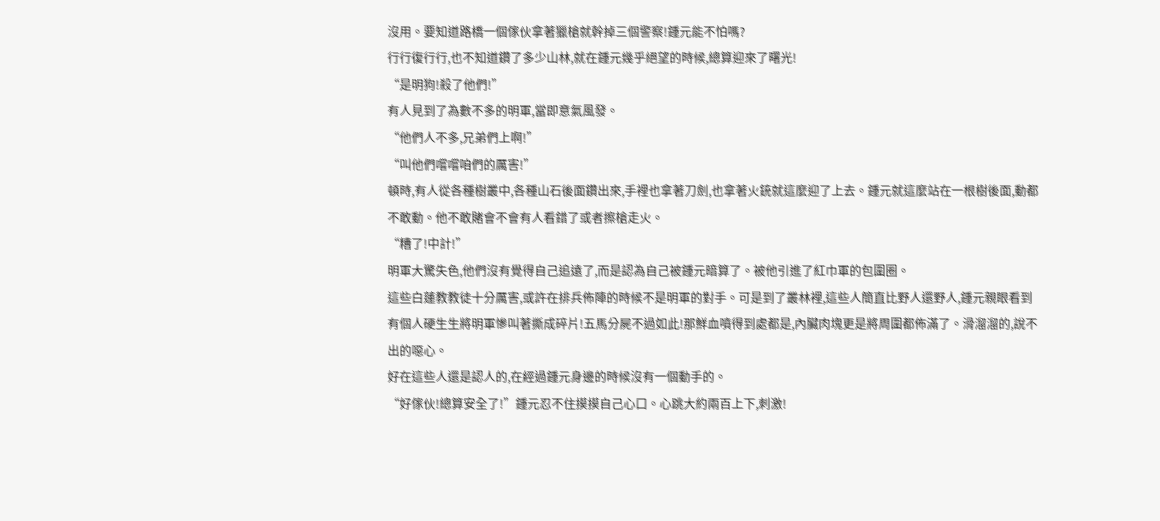沒用。要知道路橋一個傢伙拿著獵槍就幹掉三個警察!鍾元能不怕嗎?
行行復行行,也不知道鑽了多少山林,就在鍾元幾乎絕望的時候,總算迎來了曙光!
“是明狗!殺了他們!”
有人見到了為數不多的明軍,當即意氣風發。
“他們人不多,兄弟們上啊!”
“叫他們嚐嚐咱們的厲害!”
頓時,有人從各種樹叢中,各種山石後面鑽出來,手裡也拿著刀劍,也拿著火銃就這麼迎了上去。鍾元就這麼站在一根樹後面,動都不敢動。他不敢賭會不會有人看錯了或者擦槍走火。
“糟了!中計!”
明軍大驚失色,他們沒有覺得自己追遠了,而是認為自己被鍾元暗算了。被他引進了紅巾軍的包圍圈。
這些白蓮教教徒十分厲害,或許在排兵佈陣的時候不是明軍的對手。可是到了叢林裡,這些人簡直比野人還野人,鍾元親眼看到有個人硬生生將明軍慘叫著撕成碎片!五馬分屍不過如此!那鮮血噴得到處都是,內臟肉塊更是將周圍都佈滿了。滑溜溜的,說不出的噁心。
好在這些人還是認人的,在經過鍾元身邊的時候沒有一個動手的。
“好傢伙!總算安全了!”鍾元忍不住摸摸自己心口。心跳大約兩百上下,刺激!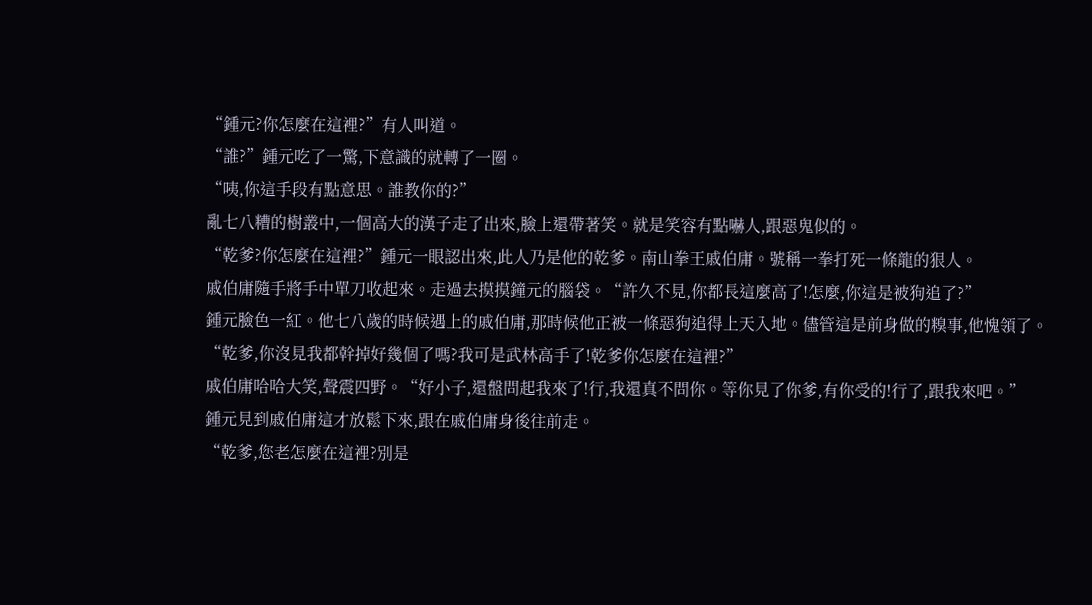“鍾元?你怎麼在這裡?”有人叫道。
“誰?”鍾元吃了一驚,下意識的就轉了一圈。
“咦,你這手段有點意思。誰教你的?”
亂七八糟的樹叢中,一個高大的漢子走了出來,臉上還帶著笑。就是笑容有點嚇人,跟惡鬼似的。
“乾爹?你怎麼在這裡?”鍾元一眼認出來,此人乃是他的乾爹。南山拳王戚伯庸。號稱一拳打死一條龍的狠人。
戚伯庸隨手將手中單刀收起來。走過去摸摸鐘元的腦袋。“許久不見,你都長這麼高了!怎麼,你這是被狗追了?”
鍾元臉色一紅。他七八歲的時候遇上的戚伯庸,那時候他正被一條惡狗追得上天入地。儘管這是前身做的糗事,他愧領了。
“乾爹,你沒見我都幹掉好幾個了嗎?我可是武林高手了!乾爹你怎麼在這裡?”
戚伯庸哈哈大笑,聲震四野。“好小子,還盤問起我來了!行,我還真不問你。等你見了你爹,有你受的!行了,跟我來吧。”
鍾元見到戚伯庸這才放鬆下來,跟在戚伯庸身後往前走。
“乾爹,您老怎麼在這裡?別是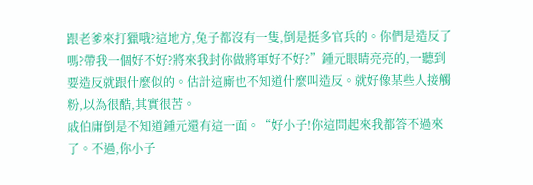跟老爹來打獵哦?這地方,兔子都沒有一隻,倒是挺多官兵的。你們是造反了嗎?帶我一個好不好?將來我封你做將軍好不好?”鍾元眼睛亮亮的,一聽到要造反就跟什麼似的。估計這廝也不知道什麼叫造反。就好像某些人接觸粉,以為很酷,其實很苦。
戚伯庸倒是不知道鍾元還有這一面。“好小子!你這問起來我都答不過來了。不過,你小子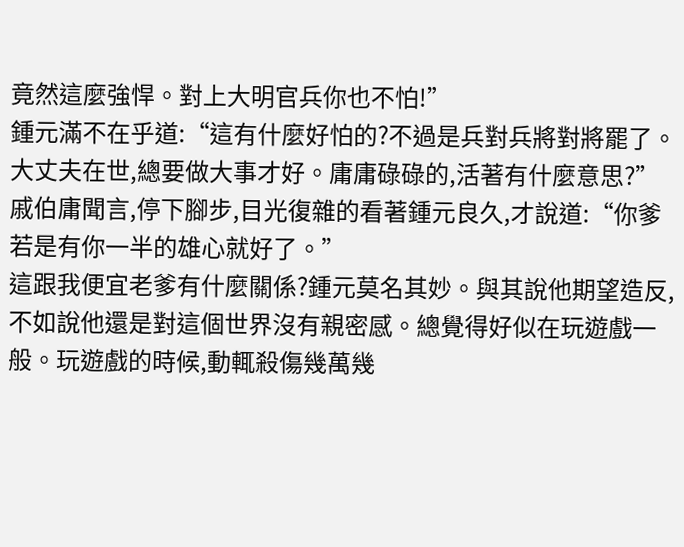竟然這麼強悍。對上大明官兵你也不怕!”
鍾元滿不在乎道:“這有什麼好怕的?不過是兵對兵將對將罷了。大丈夫在世,總要做大事才好。庸庸碌碌的,活著有什麼意思?”
戚伯庸聞言,停下腳步,目光復雜的看著鍾元良久,才說道:“你爹若是有你一半的雄心就好了。”
這跟我便宜老爹有什麼關係?鍾元莫名其妙。與其說他期望造反,不如說他還是對這個世界沒有親密感。總覺得好似在玩遊戲一般。玩遊戲的時候,動輒殺傷幾萬幾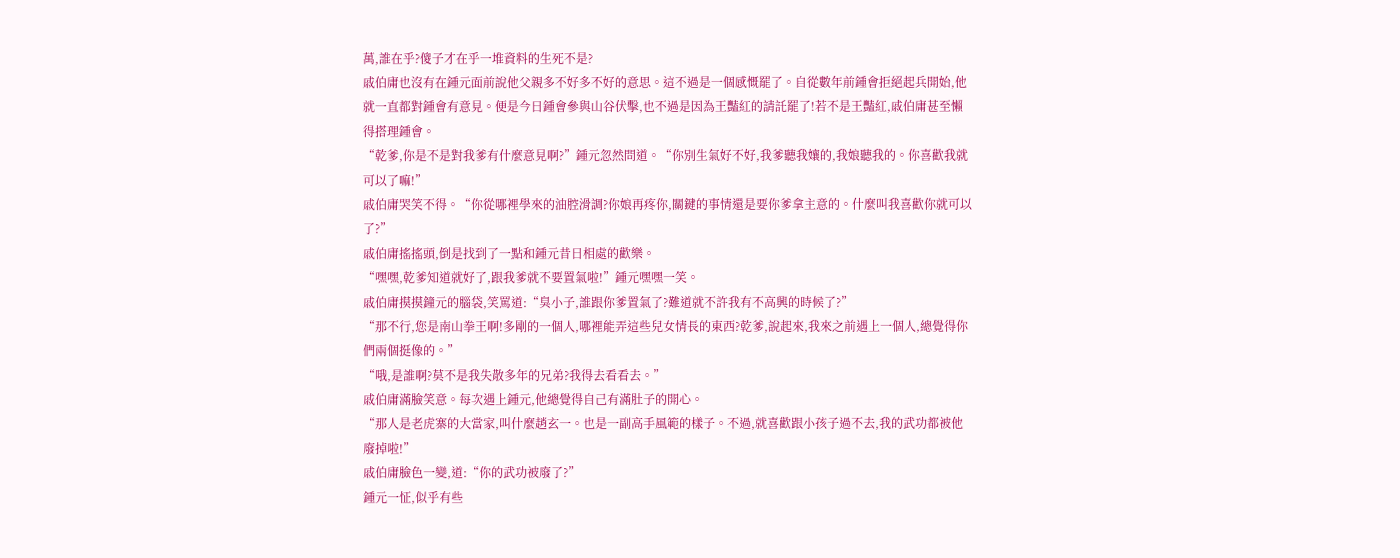萬,誰在乎?傻子才在乎一堆資料的生死不是?
戚伯庸也沒有在鍾元面前說他父親多不好多不好的意思。這不過是一個感慨罷了。自從數年前鍾會拒絕起兵開始,他就一直都對鍾會有意見。便是今日鍾會參與山谷伏擊,也不過是因為王豔紅的請託罷了!若不是王豔紅,戚伯庸甚至懶得搭理鍾會。
“乾爹,你是不是對我爹有什麼意見啊?”鍾元忽然問道。“你別生氣好不好,我爹聽我孃的,我娘聽我的。你喜歡我就可以了嘛!”
戚伯庸哭笑不得。“你從哪裡學來的油腔滑調?你娘再疼你,關鍵的事情還是要你爹拿主意的。什麼叫我喜歡你就可以了?”
戚伯庸搖搖頭,倒是找到了一點和鍾元昔日相處的歡樂。
“嘿嘿,乾爹知道就好了,跟我爹就不要置氣啦!”鍾元嘿嘿一笑。
戚伯庸摸摸鐘元的腦袋,笑罵道:“臭小子,誰跟你爹置氣了?難道就不許我有不高興的時候了?”
“那不行,您是南山拳王啊!多剛的一個人,哪裡能弄這些兒女情長的東西?乾爹,說起來,我來之前遇上一個人,總覺得你們兩個挺像的。”
“哦,是誰啊?莫不是我失散多年的兄弟?我得去看看去。”
戚伯庸滿臉笑意。每次遇上鍾元,他總覺得自己有滿肚子的開心。
“那人是老虎寨的大當家,叫什麼趙玄一。也是一副高手風範的樣子。不過,就喜歡跟小孩子過不去,我的武功都被他廢掉啦!”
戚伯庸臉色一變,道:“你的武功被廢了?”
鍾元一怔,似乎有些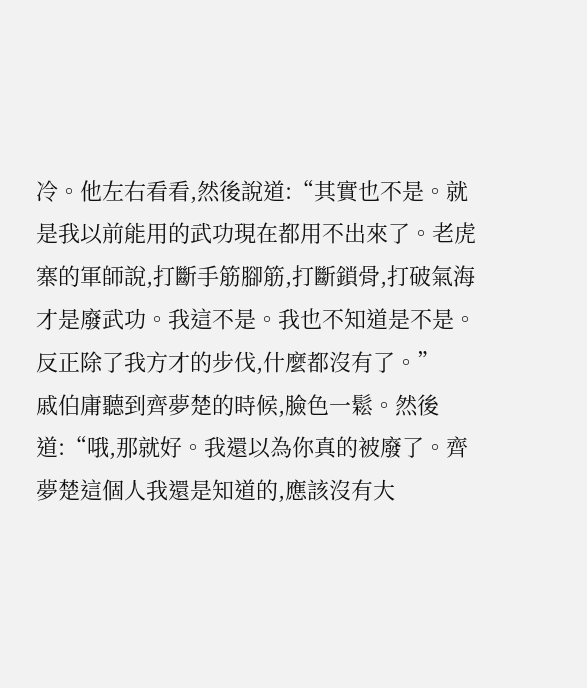冷。他左右看看,然後說道:“其實也不是。就是我以前能用的武功現在都用不出來了。老虎寨的軍師說,打斷手筋腳筋,打斷鎖骨,打破氣海才是廢武功。我這不是。我也不知道是不是。反正除了我方才的步伐,什麼都沒有了。”
戚伯庸聽到齊夢楚的時候,臉色一鬆。然後道:“哦,那就好。我還以為你真的被廢了。齊夢楚這個人我還是知道的,應該沒有大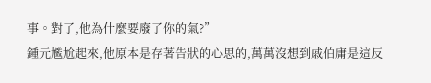事。對了,他為什麼要廢了你的氣?”
鍾元尷尬起來,他原本是存著告狀的心思的,萬萬沒想到戚伯庸是這反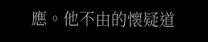應。他不由的懷疑道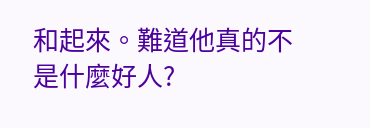和起來。難道他真的不是什麼好人?